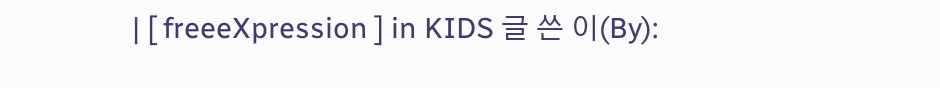| [ freeeXpression ] in KIDS 글 쓴 이(By):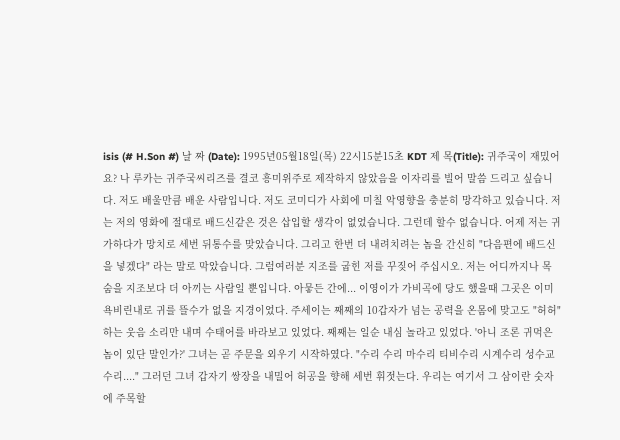isis (# H.Son #) 날 짜 (Date): 1995년05월18일(목) 22시15분15초 KDT 제 목(Title): 귀주국이 재밌어요? 나 루카는 귀주국씨리즈를 결코 흥미위주로 제작하지 않았음을 이자리를 빌어 말씀 드리고 싶습니다. 저도 배울만큼 배운 사람입니다. 저도 코미디가 사회에 미칠 악영향을 충분히 망각하고 있습니다. 저는 저의 영화에 절대로 배드신같은 것은 삽입할 생각이 없었습니다. 그런데 할수 없습니다. 어제 저는 귀가하다가 망치로 세번 뒤통수를 맞았습니다. 그리고 한번 더 내려치려는 놈을 간신히 "다음편에 배드신을 넣겠다" 라는 말로 막았습니다. 그럼여러분 지조를 굽힌 저를 꾸짖어 주십시오. 저는 어디까지나 목숨을 지조보다 더 아끼는 사람일 뿐입니다. 아뭏든 간에... 이영이가 가비곡에 당도 했을때 그곳은 이미 욕비린내로 귀를 뜰수가 없을 지경이었다. 주세이는 째째의 10갑자가 넘는 공력을 온몸에 맞고도 "허허"하는 웃음 소리만 내며 수태어를 바라보고 있었다. 째째는 일순 내심 놀라고 있었다. '아니 조론 귀먹은 놈이 있단 말인가?' 그녀는 곧 주문을 외우기 시작하였다. "수리 수리 마수리 티비수리 시계수리 성수교수리...." 그러던 그녀 갑자기 쌍장을 내밀어 허공을 향해 세번 휘젓는다. 우리는 여기서 그 삼이란 숫자에 주목할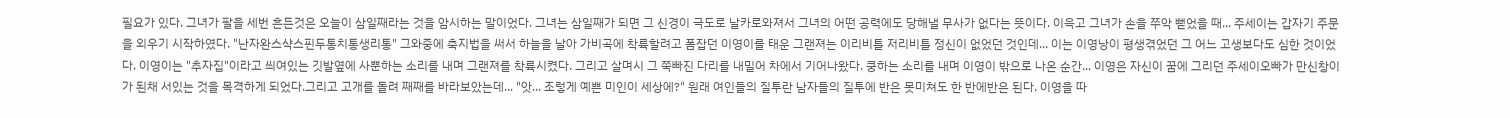필요가 있다. 그녀가 팔을 세번 흔든것은 오늘이 삼일째라는 것을 암시하는 말이었다. 그녀는 삼일째가 되면 그 신경이 극도로 날카로와져서 그녀의 어떤 공력에도 당해낼 무사가 없다는 뜻이다. 이윽고 그녀가 손을 쭈악 뻗었을 때... 주세이는 갑자기 주문을 외우기 시작하였다. "난자완스샥스핀두통치통생리통" 그와중에 축지법을 써서 하늘을 날아 가비곡에 착륙할려고 폼잡던 이영이를 태운 그랜져는 이리비틀 저리비틀 정신이 없었던 것인데... 이는 이영낭이 평생겪었던 그 어느 고생보다도 심한 것이었다. 이영이는 "추자집"이라고 씌여있는 깃발옆에 사뿐하는 소리를 내며 그랜져를 착륙시켰다. 그리고 살며시 그 쭉빠진 다리를 내밀어 차에서 기어나왔다. 쿵하는 소리를 내며 이영이 밖으로 나온 순간... 이영은 자신이 꿈에 그리던 주세이오빠가 만신창이가 된채 서있는 것을 목격하게 되었다.그리고 고개를 돌려 째째를 바라보았는데... "앗... 조렇게 예쁜 미인이 세상에?" 원래 여인들의 질투란 남자들의 질투에 반은 못미쳐도 한 반에반은 된다. 이영을 따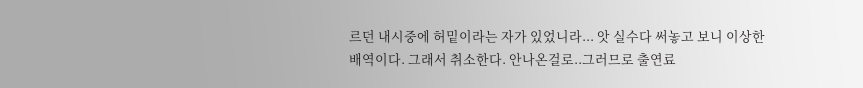르던 내시중에 허밑이라는 자가 있었니라... 앗 실수다 써놓고 보니 이상한 배역이다. 그래서 취소한다. 안나온걸로..그러므로 출연료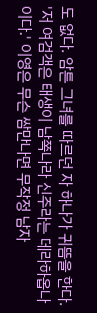도 없다. 암튼 그녀를 따르던 자 하나가 귀뜸을 한다. '저 여검객은 태생이 남쪽나라 신주라는 데라하옵나이다.' 이영은 무슨 쌈만나면 무작정 남자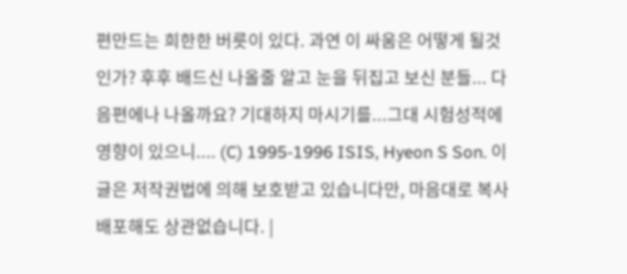편만드는 희한한 버릇이 있다. 과연 이 싸움은 어떻게 될것인가? 후후 배드신 나올줄 알고 눈을 뒤집고 보신 분들... 다음편에나 나올까요? 기대하지 마시기를...그대 시험성적에 영향이 있으니.... (C) 1995-1996 ISIS, Hyeon S Son. 이 글은 저작권법에 의해 보호받고 있습니다만, 마음대로 복사 배포해도 상관없습니다. |